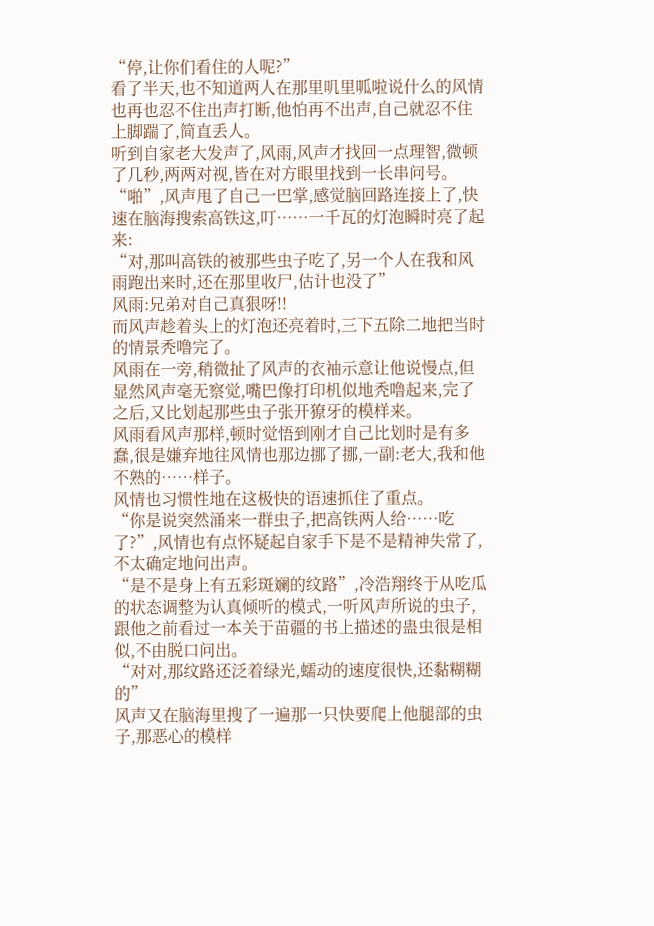“停,让你们看住的人呢?”
看了半天,也不知道两人在那里叽里呱啦说什么的风情也再也忍不住出声打断,他怕再不出声,自己就忍不住上脚踹了,简直丢人。
听到自家老大发声了,风雨,风声才找回一点理智,微顿了几秒,两两对视,皆在对方眼里找到一长串问号。
“啪”,风声甩了自己一巴掌,感觉脑回路连接上了,快速在脑海搜索高铁这,叮……一千瓦的灯泡瞬时亮了起来:
“对,那叫高铁的被那些虫子吃了,另一个人在我和风雨跑出来时,还在那里收尸,估计也没了”
风雨:兄弟对自己真狠呀!!
而风声趁着头上的灯泡还亮着时,三下五除二地把当时的情景秃噜完了。
风雨在一旁,稍微扯了风声的衣袖示意让他说慢点,但显然风声毫无察觉,嘴巴像打印机似地秃噜起来,完了之后,又比划起那些虫子张开獠牙的模样来。
风雨看风声那样,顿时觉悟到刚才自己比划时是有多蠢,很是嫌弃地往风情也那边挪了挪,一副:老大,我和他不熟的……样子。
风情也习惯性地在这极快的语速抓住了重点。
“你是说突然涌来一群虫子,把高铁两人给……吃了?”,风情也有点怀疑起自家手下是不是精神失常了,不太确定地问出声。
“是不是身上有五彩斑斓的纹路”,冷浩翔终于从吃瓜的状态调整为认真倾听的模式,一听风声所说的虫子,跟他之前看过一本关于苗疆的书上描述的蛊虫很是相似,不由脱口问出。
“对对,那纹路还泛着绿光,蠕动的速度很快,还黏糊糊的”
风声又在脑海里搜了一遍那一只快要爬上他腿部的虫子,那恶心的模样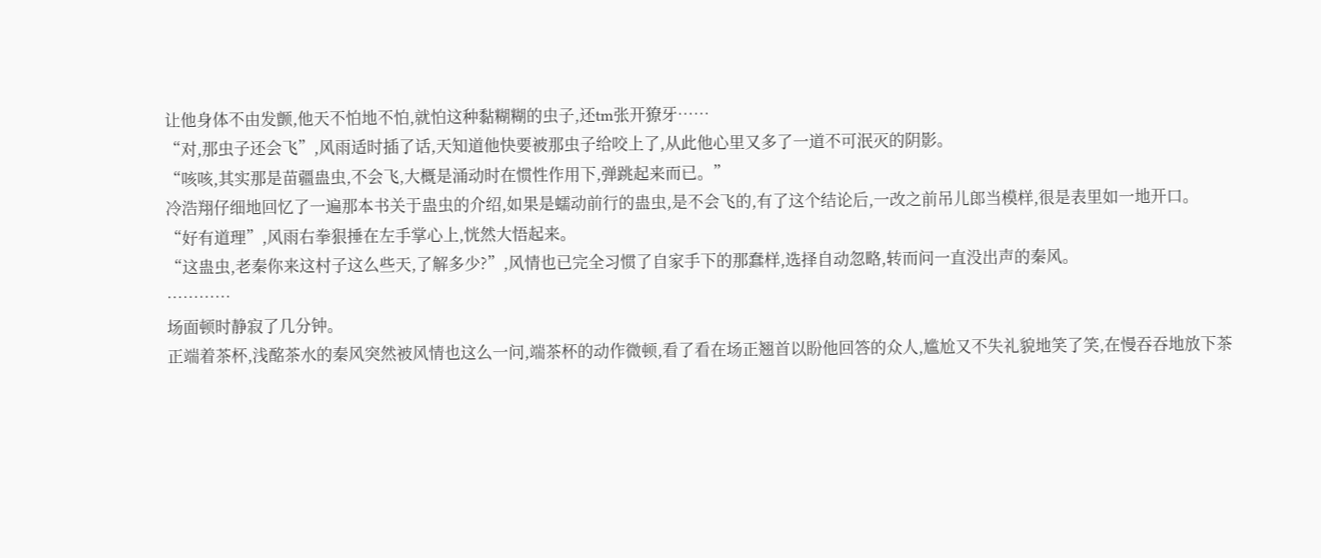让他身体不由发颤,他天不怕地不怕,就怕这种黏糊糊的虫子,还tm张开獠牙……
“对,那虫子还会飞”,风雨适时插了话,天知道他快要被那虫子给咬上了,从此他心里又多了一道不可泯灭的阴影。
“咳咳,其实那是苗疆蛊虫,不会飞,大概是涌动时在惯性作用下,弹跳起来而已。”
冷浩翔仔细地回忆了一遍那本书关于蛊虫的介绍,如果是蠕动前行的蛊虫,是不会飞的,有了这个结论后,一改之前吊儿郎当模样,很是表里如一地开口。
“好有道理”,风雨右拳狠捶在左手掌心上,恍然大悟起来。
“这蛊虫,老秦你来这村子这么些天,了解多少?”,风情也已完全习惯了自家手下的那蠢样,选择自动忽略,转而问一直没出声的秦风。
…………
场面顿时静寂了几分钟。
正端着茶杯,浅酩茶水的秦风突然被风情也这么一问,端茶杯的动作微顿,看了看在场正翘首以盼他回答的众人,尴尬又不失礼貌地笑了笑,在慢吞吞地放下茶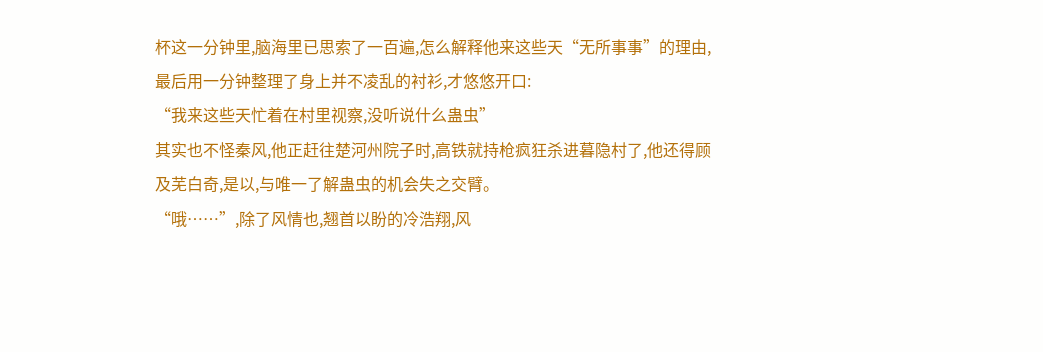杯这一分钟里,脑海里已思索了一百遍,怎么解释他来这些天“无所事事”的理由,最后用一分钟整理了身上并不凌乱的衬衫,才悠悠开口:
“我来这些天忙着在村里视察,没听说什么蛊虫”
其实也不怪秦风,他正赶往楚河州院子时,高铁就持枪疯狂杀进暮隐村了,他还得顾及芜白奇,是以,与唯一了解蛊虫的机会失之交臂。
“哦……”,除了风情也,翘首以盼的冷浩翔,风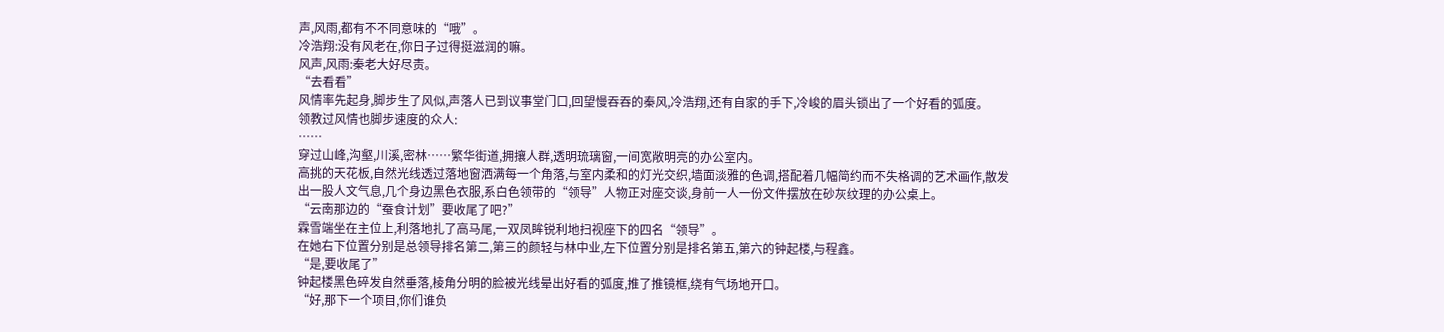声,风雨,都有不不同意味的“哦”。
冷浩翔:没有风老在,你日子过得挺滋润的嘛。
风声,风雨:秦老大好尽责。
“去看看”
风情率先起身,脚步生了风似,声落人已到议事堂门口,回望慢吞吞的秦风,冷浩翔,还有自家的手下,冷峻的眉头锁出了一个好看的弧度。
领教过风情也脚步速度的众人:
……
穿过山峰,沟壑,川溪,密林……繁华街道,拥攘人群,透明琉璃窗,一间宽敞明亮的办公室内。
高挑的天花板,自然光线透过落地窗洒满每一个角落,与室内柔和的灯光交织,墙面淡雅的色调,搭配着几幅简约而不失格调的艺术画作,散发出一股人文气息,几个身边黑色衣服,系白色领带的“领导”人物正对座交谈,身前一人一份文件摆放在砂灰纹理的办公桌上。
“云南那边的“蚕食计划”要收尾了吧?”
霖雪端坐在主位上,利落地扎了高马尾,一双凤眸锐利地扫视座下的四名“领导”。
在她右下位置分别是总领导排名第二,第三的颜轻与林中业,左下位置分别是排名第五,第六的钟起楼,与程鑫。
“是,要收尾了”
钟起楼黑色碎发自然垂落,棱角分明的脸被光线晕出好看的弧度,推了推镜框,绕有气场地开口。
“好,那下一个项目,你们谁负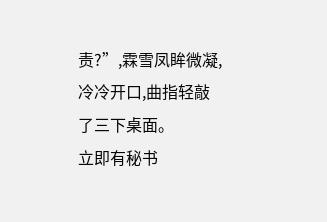责?”,霖雪凤眸微凝,冷冷开口,曲指轻敲了三下桌面。
立即有秘书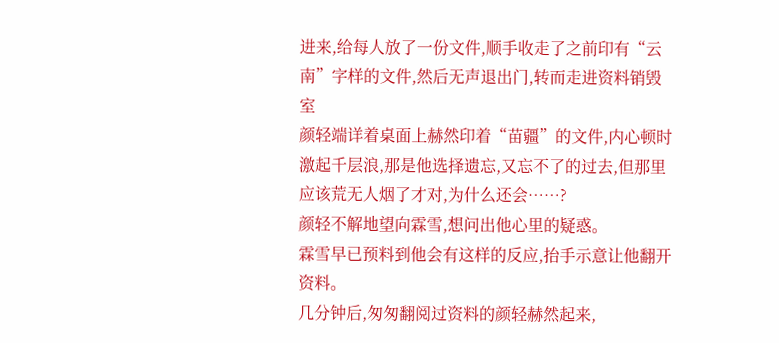进来,给每人放了一份文件,顺手收走了之前印有“云南”字样的文件,然后无声退出门,转而走进资料销毁室
颜轻端详着桌面上赫然印着“苗疆”的文件,内心顿时激起千层浪,那是他选择遗忘,又忘不了的过去,但那里应该荒无人烟了才对,为什么还会……?
颜轻不解地望向霖雪,想问出他心里的疑惑。
霖雪早已预料到他会有这样的反应,抬手示意让他翻开资料。
几分钟后,匆匆翻阅过资料的颜轻赫然起来,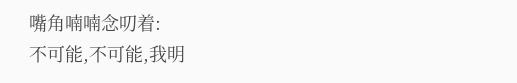嘴角喃喃念叨着:
不可能,不可能,我明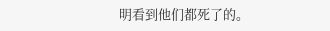明看到他们都死了的。